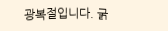광복절입니다. 굵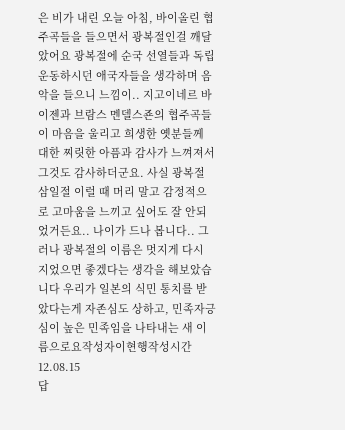은 비가 내린 오늘 아침, 바이올린 협주곡들을 들으면서 광복절인걸 깨달았어요 광복절에 순국 선열들과 독립운동하시던 애국자들을 생각하며 음악을 들으니 느낌이.. 지고이네르 바이젠과 브람스 멘델스죤의 협주곡들이 마음을 울리고 희생한 옛분들께 대한 찌릿한 아픔과 감사가 느껴져서 그것도 감사하더군요. 사실 광복절 삼일절 이럴 때 머리 말고 감정적으로 고마움을 느끼고 싶어도 잘 안되었거든요.. 나이가 드나 봅니다.. 그러나 광복절의 이름은 멋지게 다시 지었으면 좋겠다는 생각을 해보았습니다 우리가 일본의 식민 통치를 받았다는게 자존심도 상하고, 민족자긍심이 높은 민족임을 나타내는 새 이름으로요작성자이현행작성시간12.08.15
답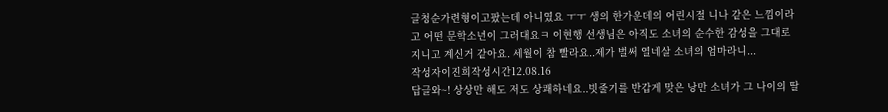글청순가련형이고팠는데 아니였요 ㅜㅜ 생의 한가운데의 어린시절 니나 같은 느낌이라고 어떤 문학소년이 그러대요ㅋ 이현행 선생님은 아직도 소녀의 순수한 감성을 그대로 지니고 계신거 같아요. 세월이 참 빨라요..제가 벌써 열네살 소녀의 엄마라니...
작성자이진희작성시간12.08.16
답글와~! 상상만 해도 저도 상쾌하네요..빗줄기를 반갑게 맞은 낭만 소녀가 그 나이의 딸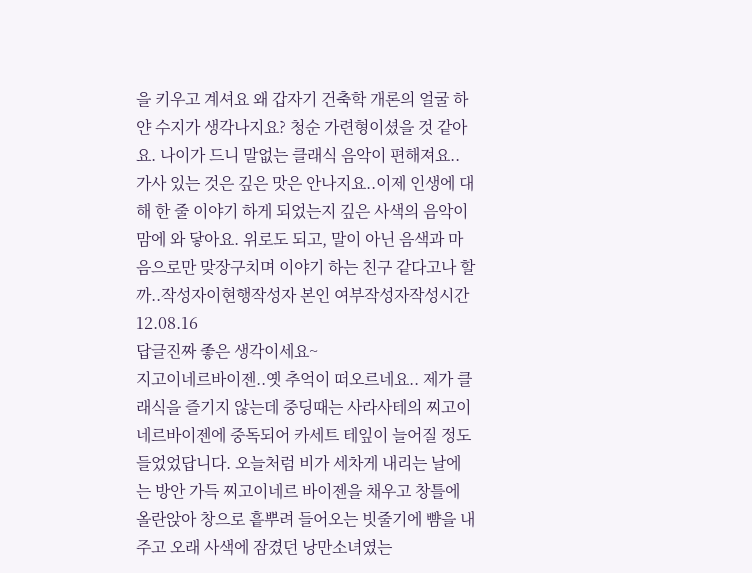을 키우고 계셔요 왜 갑자기 건축학 개론의 얼굴 하얀 수지가 생각나지요? 청순 가련형이셨을 것 같아요. 나이가 드니 말없는 클래식 음악이 편해져요.. 가사 있는 것은 깊은 맛은 안나지요..이제 인생에 대해 한 줄 이야기 하게 되었는지 깊은 사색의 음악이 맘에 와 닿아요. 위로도 되고, 말이 아닌 음색과 마음으로만 맞장구치며 이야기 하는 친구 같다고나 할까..작성자이현행작성자 본인 여부작성자작성시간12.08.16
답글진짜 좋은 생각이세요~
지고이네르바이젠..옛 추억이 떠오르네요.. 제가 클래식을 즐기지 않는데 중딩때는 사라사테의 찌고이네르바이젠에 중독되어 카세트 테잎이 늘어질 정도 들었었답니다. 오늘처럼 비가 세차게 내리는 날에는 방안 가득 찌고이네르 바이젠을 채우고 창틀에 올란앉아 창으로 흩뿌려 들어오는 빗줄기에 뺨을 내주고 오래 사색에 잠겼던 낭만소녀였는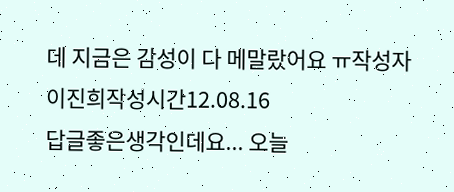데 지금은 감성이 다 메말랐어요 ㅠ작성자이진희작성시간12.08.16
답글좋은생각인데요... 오늘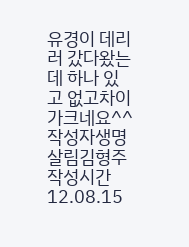유경이 데리러 갔다왔는데 하나 있고 없고차이가크네요^^작성자생명살림김형주작성시간12.08.15